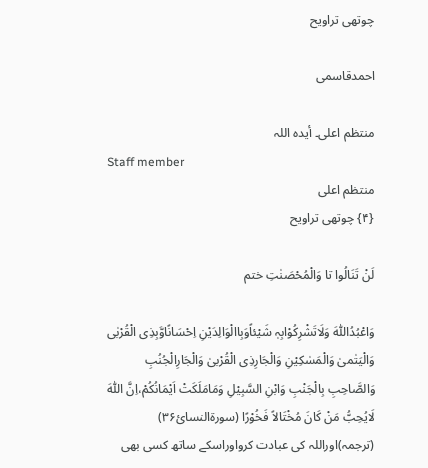چوتھی تراویح

احمدقاسمی

منتظم اعلی۔ أیدہ اللہ
Staff member
منتظم اعلی
{۴} چوتھی تراویح

لَنْ تَنَالُوا تا وَالْمُحْصَنٰتِ ختم

وَاعْبُدُاللّٰہَ وَلَاتَشْرِکُوْابِہٖ شَیْئاًوَبِاالْوَالِدَیْنِ اِحْسَانًاوَّبِذِی الْقُرْبٰی وَالْیَتٰمیٰ وَالْمَسٰکِیْنِ وَالْجَارِذِی الْقُرْبیٰ وَالْجَارِالْجُنُبِ وَالصَّاحِبِ بِالْجَنْبِ وَابْنِ السَّبِیْلِ وَمَامَلَکَتْ اَیْمَانُکُمْ،اِنَّ اللّٰہَ لَایُحِبُّ مَنْ کَانَ مُخْتَالاً فَخُوْرًا (سورۃالنسائ۳۶)
(ترجمہ)اوراللہ کی عبادت کرواوراسکے ساتھ کسی بھی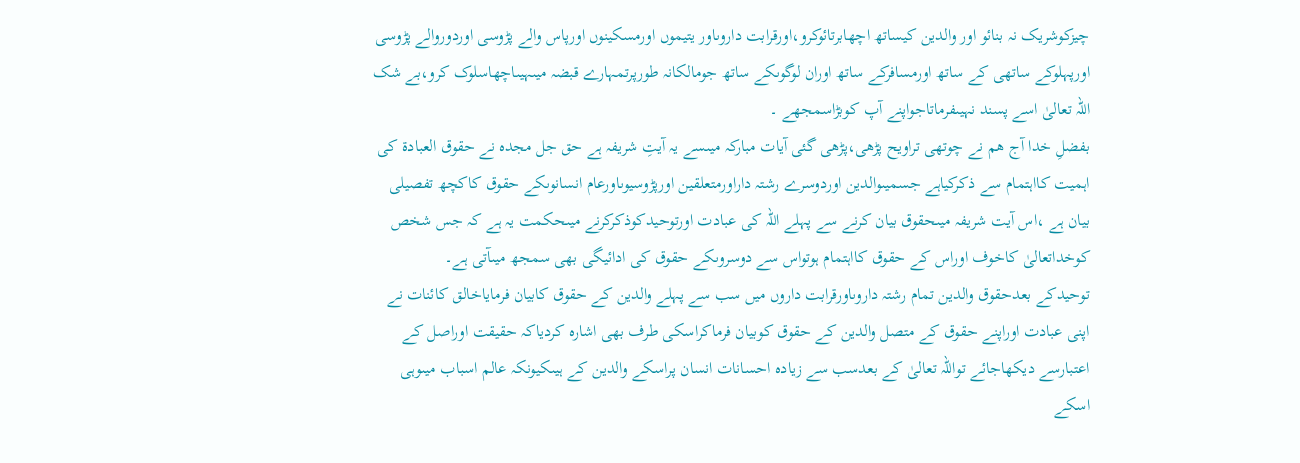چیزکوشریک نہ بنائو اور والدین کیساتھ اچھابرتائوکرو،اورقرابت داروںاور یتیموں اورمسکینوں اورپاس والے پڑوسی اوردوروالے پڑوسی اورپہلوکے ساتھی کے ساتھ اورمسافرکے ساتھ اوران لوگوںکے ساتھ جومالکانہ طورپرتمہارے قبضہ میںہیںاچھاسلوک کرو،بے شک اللہ تعالیٰ اسے پسند نہیںفرماتاجواپنے آپ کوبڑاسمجھے ۔
بفضلِ خدا آج ھم نے چوتھی تراویح پڑھی،پڑھی گئی آیات مبارکہ میںسے یہ آیتِ شریفہ ہے حق جل مجدہ نے حقوق العبادۃ کی اہمیت کااہتمام سے ذکرکیاہے جسمیںوالدین اوردوسرے رشتہ داراورمتعلقین اورپڑوسیوںاورعام انسانوںکے حقوق کاکچھ تفصیلی بیان ہے ،اس آیت شریفہ میںحقوق بیان کرنے سے پہلے اللہ کی عبادت اورتوحیدکوذکرکرنے میںحکمت یہ ہے کہ جس شخص کوخداتعالیٰ کاخوف اوراس کے حقوق کااہتمام ہوتواس سے دوسروںکے حقوق کی ادائیگی بھی سمجھ میںآتی ہے۔
توحیدکے بعدحقوق والدین تمام رشتہ داروںاورقرابت داروں میں سب سے پہلے والدین کے حقوق کابیان فرمایاخالق کائنات نے اپنی عبادت اوراپنے حقوق کے متصل والدین کے حقوق کوبیان فرماکراسکی طرف بھی اشارہ کردیاکہ حقیقت اوراصل کے اعتبارسے دیکھاجائے تواللہ تعالیٰ کے بعدسب سے زیادہ احسانات انسان پراسکے والدین کے ہیںکیونکہ عالم اسباب میںوہی اسکے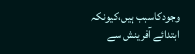وجودکاسبب ہیں،کیونکہ ابتدائے آفرینش سے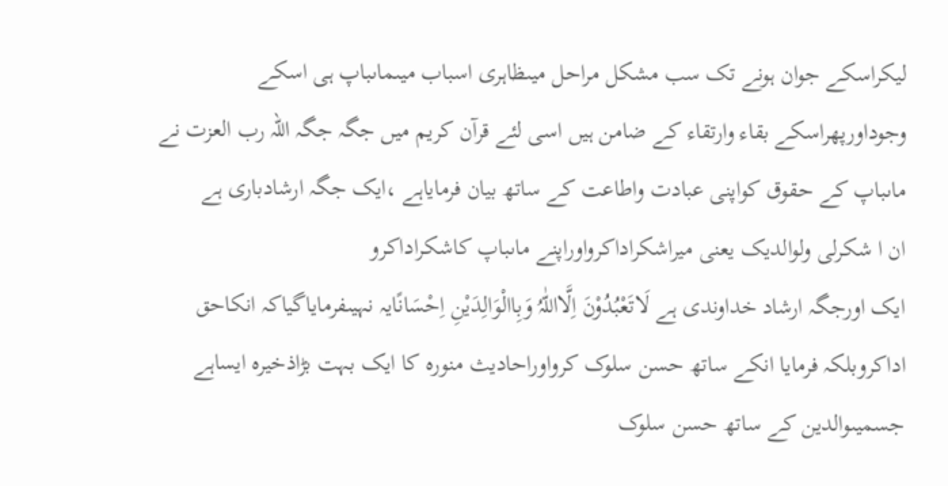لیکراسکے جوان ہونے تک سب مشکل مراحل میںظاہری اسباب میںماںباپ ہی اسکے وجوداورپھراسکے بقاء وارتقاء کے ضامن ہیں اسی لئے قرآن کریم میں جگہ جگہ اللہ رب العزت نے ماںباپ کے حقوق کواپنی عبادت واطاعت کے ساتھ بیان فرمایاہے ،ایک جگہ ارشادباری ہے
ان ا شکرلی ولوالدیک یعنی میراشکراداکرواوراپنے ماںباپ کاشکراداکرو
ایک اورجگہ ارشاد خداوندی ہے لَاتَعْبُدُوْنَ اِلَّااللّٰہُ وَبِاالْوَالِدَیْنِ اِحْسَانًایہ نہیںفرمایاگیاکہ انکاحق اداکروبلکہ فرمایا انکے ساتھ حسن سلوک کرواوراحادیث منورہ کا ایک بہت بڑاذخیرہ ایساہے جسمیںوالدین کے ساتھ حسن سلوک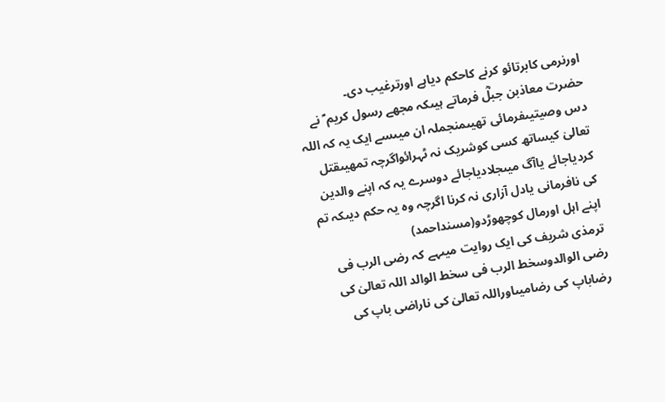اورنرمی کابرتائو کرنے کاحکم دیاہے اورترغیب دی۔
حضرت معاذبن جبلؓ فرماتے ہیںکہ مجھے رسول کریم ؐ نے دس وصیتیںفرمائی تھیںمنجملہ ان میںسے ایک یہ کہ اللہ تعالیٰ کیساتھ کسی کوشریک نہ ٹہرائواگرچہ تمھیںقتل کردیاجائے یاآگ میںجلادیاجائے دوسرے یہ کہ اپنے والدین کی نافرمانی یادل آزاری نہ کرنا اگرچہ وہ یہ حکم دیںکہ تم اپنے اہل اورمال کوچھوڑدو(مسنداحمد)
ترمذی شریف کی ایک روایت میںہے کہ رضی الرب فی رضی الوالدوسخط الرب فی سخط الوالد اللہ تعالیٰ کی رضاباپ کی رضامیںاوراللہ تعالیٰ کی ناراضی باپ کی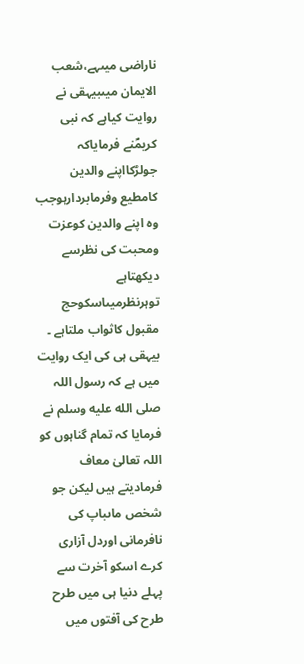ناراضی میںہے،شعب الایمان میںبیہقی نے روایت کیاہے کہ نبی کریمؐنے فرمایاکہ جولڑکااپنے والدین کامطیع وفرمابردارہوجب وہ اپنے والدین کوعزت ومحبت کی نظرسے دیکھتاہے توہرنظرمیںاسکوحج مقبول کاثواب ملتاہے ۔
بیہقی ہی کی ایک روایت میں ہے کہ رسول اللہ صلى الله عليه وسلم نے فرمایا کہ تمام گناہوں کو اللہ تعالیٰ معاف فرمادیتے ہیں لیکن جو شخص ماںباپ کی نافرمانی اوردل آزاری کرے اسکو آخرت سے پہلے دنیا ہی میں طرح طرح کی آفتوں میں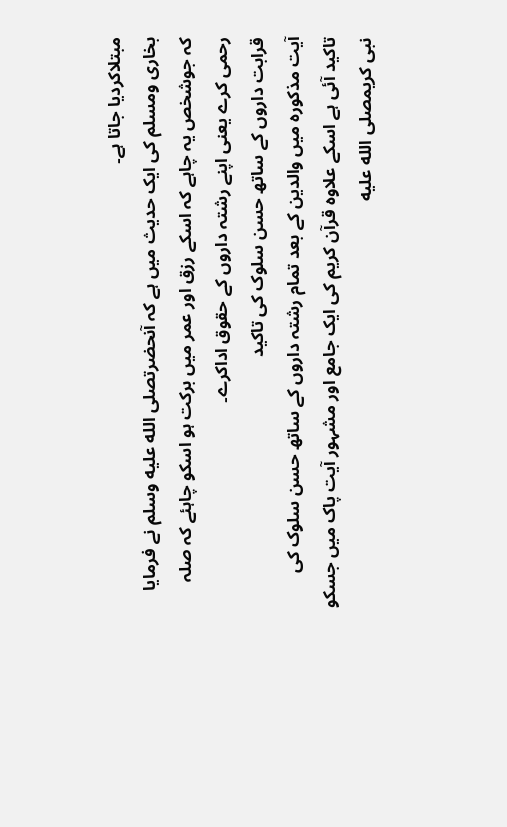مبتلاکردیا جاتا ہے۔
بخاری ومسلم کی ایک حدیث میں ہے کہ آنحضرتصلى الله عليه وسلم نے فرمایا کہ جوشخص یہ چاہے کہ اسکے رزق اور عمر میں برکت ہو اسکو چاہئے کہ صلہ رحمی کرے یعنی اپنے رشتہ داروں کے حقوق اداکرے۔
قرابت داروں کے ساتھ حسن سلوک کی تاکید
آیت مذکورہ میں والدین کے بعد تمام رشتہ داروں کے ساتھ حسن سلوک کی تاکید آئی ہے اسکے علاوہ قرآن کریم کی ایک جامع اور مشہور آیت پاک میں جسکو نبی کریمصلى الله عليه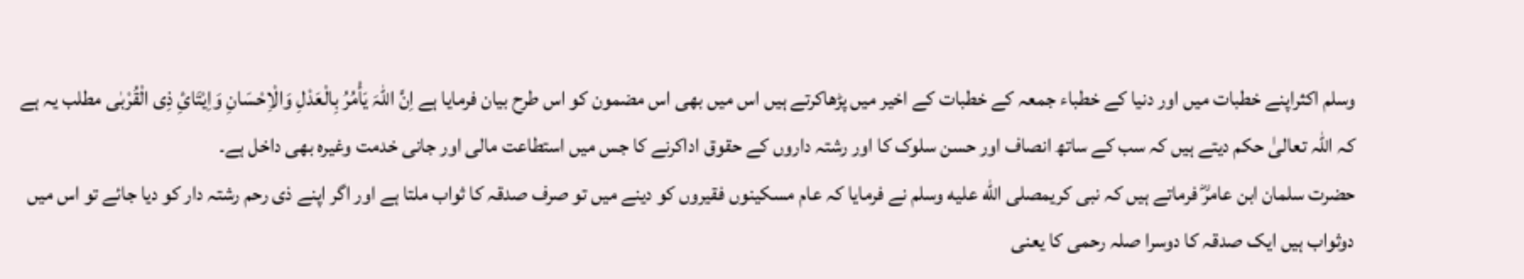وسلم اکثراپنے خطبات میں اور دنیا کے خطباء جمعہ کے خطبات کے اخیر میں پڑھاکرتے ہیں اس میں بھی اس مضمون کو اس طرح بیان فرمایا ہے اِنَّ اللّٰہَ یَأْمُرُ بِالْعَدْلِ وَالْاِحْسَانِ وَاِیْتَائِ ذِی الْقُرْبٰی مطلب یہ ہے کہ اللہ تعالیٰ حکم دیتے ہیں کہ سب کے ساتھ انصاف اور حسن سلوک کا اور رشتہ داروں کے حقوق اداکرنے کا جس میں استطاعت مالی اور جانی خدمت وغیرہ بھی داخل ہے۔
حضرت سلمان ابن عامرؓ فرماتے ہیں کہ نبی کریمصلى الله عليه وسلم نے فرمایا کہ عام مسکینوں فقیروں کو دینے میں تو صرف صدقہ کا ثواب ملتا ہے اور اگر اپنے ذی رحم رشتہ دار کو دیا جائے تو اس میں دوثواب ہیں ایک صدقہ کا دوسرا صلہ رحمی کا یعنی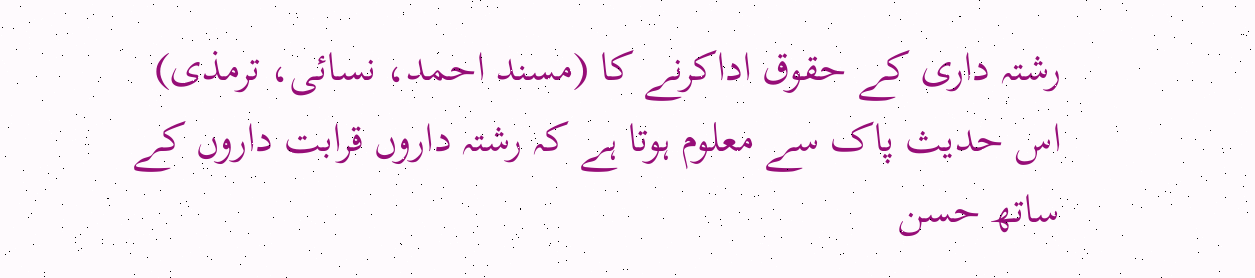رشتہ داری کے حقوق اداکرنے کا (مسند احمد، نسائی، ترمذی)
اس حدیث پاک سے معلوم ہوتا ہے کہ رشتہ داروں قرابت داروں کے ساتھ حسن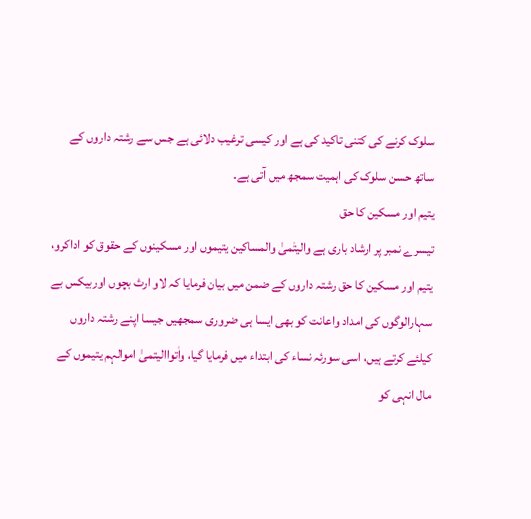سلوک کرنے کی کتنی تاکید کی ہے اور کیسی ترغیب دلائی ہے جس سے رشتہ داروں کے ساتھ حسن سلوک کی اہمیت سمجھ میں آتی ہے۔
یتیم اور مسکین کا حق
تیسرے نمبر پر ارشاد باری ہے والیتٰمیٰ والمساکین یتیموں اور مسکینوں کے حقوق کو اداکرو، یتیم اور مسکین کا حق رشتہ داروں کے ضمن میں بیان فرمایا کہ لاو ارث بچوں اوربیکس بے سہارالوگوں کی امداد واعانت کو بھی ایسا ہی ضروری سمجھیں جیسا اپنے رشتہ داروں کیلئے کرتے ہیں، اسی سورئہ نساء کی ابتداء میں فرمایا گیا، واٰتواالیتمیٰ اموالہم یتیموں کے مال انہی کو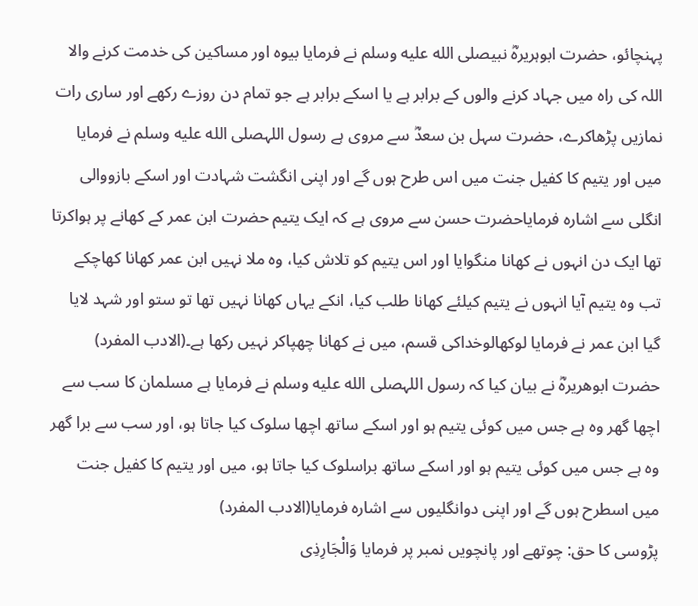پہنچائو، حضرت ابوہریرہؓ نبیصلى الله عليه وسلم نے فرمایا بیوہ اور مساکین کی خدمت کرنے والا اللہ کی راہ میں جہاد کرنے والوں کے برابر ہے یا اسکے برابر ہے جو تمام دن روزے رکھے اور ساری رات نمازیں پڑھاکرے، حضرت سہل بن سعدؓ سے مروی ہے رسول اللہصلى الله عليه وسلم نے فرمایا میں اور یتیم کا کفیل جنت میں اس طرح ہوں گے اور اپنی انگشت شہادت اور اسکے بازووالی انگلی سے اشارہ فرمایاحضرت حسن سے مروی ہے کہ ایک یتیم حضرت ابن عمر کے کھانے پر ہواکرتا تھا ایک دن انہوں نے کھانا منگوایا اور اس یتیم کو تلاش کیا، وہ ملا نہیں ابن عمر کھانا کھاچکے تب وہ یتیم آیا انہوں نے یتیم کیلئے کھانا طلب کیا، انکے یہاں کھانا نہیں تھا تو ستو اور شہد لایا گیا ابن عمر نے فرمایا لوکھالوخداکی قسم، میں نے کھانا چھپاکر نہیں رکھا ہے۔(الادب المفرد)
حضرت ابوھریرہؓ نے بیان کیا کہ رسول اللہصلى الله عليه وسلم نے فرمایا ہے مسلمان کا سب سے اچھا گھر وہ ہے جس میں کوئی یتیم ہو اور اسکے ساتھ اچھا سلوک کیا جاتا ہو، اور سب سے برا گھر وہ ہے جس میں کوئی یتیم ہو اور اسکے ساتھ براسلوک کیا جاتا ہو، میں اور یتیم کا کفیل جنت میں اسطرح ہوں گے اور اپنی دوانگلیوں سے اشارہ فرمایا(الادب المفرد)
پڑوسی کا حق: چوتھے اور پانچویں نمبر پر فرمایا وَالْجَارِذِی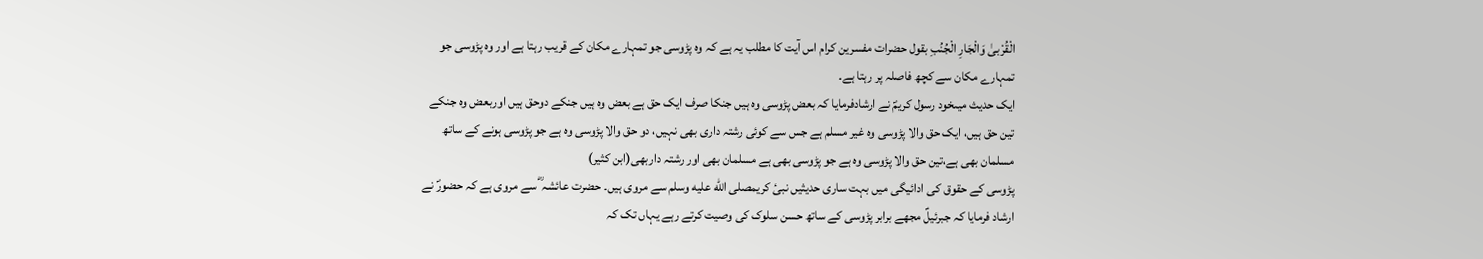الْقُرْبیٰ وَالْجَارِ الْجُنُبِ بقول حضرات مفسرین کرام اس آیت کا مطلب یہ ہے کہ وہ پڑوسی جو تمہارے مکان کے قریب رہتا ہے اور وہ پڑوسی جو تمہارے مکان سے کچھ فاصلہ پر رہتا ہے۔
ایک حدیث میںخود رسول کریمؐ نے ارشادفرمایا کہ بعض پڑوسی وہ ہیں جنکا صرف ایک حق ہے بعض وہ ہیں جنکے دوحق ہیں اوربعض وہ جنکے تین حق ہیں، ایک حق والا پڑوسی وہ غیر مسلم ہے جس سے کوئی رشتہ داری بھی نہیں، دو حق والا پڑوسی وہ ہے جو پڑوسی ہونے کے ساتھ مسلمان بھی ہے،تین حق والا پڑوسی وہ ہے جو پڑوسی بھی ہے مسلمان بھی اور رشتہ داربھی(ابن کثیر)
پڑوسی کے حقوق کی ادائیگی میں بہت ساری حدیثیں نبیٔ کریمصلى الله عليه وسلم سے مروی ہیں۔ حضرت عائشہ ؓ سے مروی ہے کہ حضورؐ نے ارشاد فرمایا کہ جبرئیلؑ مجھے برابر پڑوسی کے ساتھ حسن سلوک کی وصیت کرتے رہے یہاں تک کہ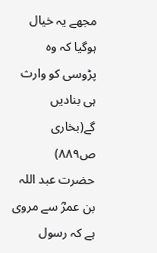مجھے یہ خیال ہوگیا کہ وہ پڑوسی کو وارث ہی بنادیں گے(بخاری ص۸۸۹)
حضرت عبد اللہ بن عمرؓ سے مروی ہے کہ رسول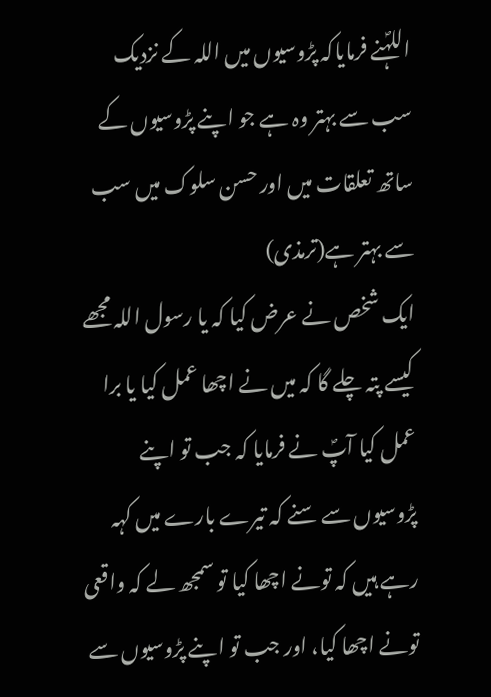اللہؐنے فرمایاکہ پڑوسیوں میں اللہ کے نزدیک سب سے بہتر وہ ہے جو اپنے پڑوسیوں کے ساتھ تعلقات میں اور حسن سلوک میں سب سے بہتر ہے(ترمذی)
ایک شخص نے عرض کیا کہ یا رسول اللہ مجھے کیسے پتہ چلے گا کہ میں نے اچھا عمل کیا یا برا عمل کیا آپؐ نے فرمایا کہ جب تو اپنے پڑوسیوں سے سنے کہ تیرے بارے میں کہہ رہے ہیں کہ تونے اچھا کیا تو سمجھ لے کہ واقعی تونے اچھا کیا، اور جب تو اپنے پڑوسیوں سے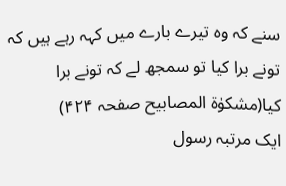سنے کہ وہ تیرے بارے میں کہہ رہے ہیں کہ تونے برا کیا تو سمجھ لے کہ تونے برا کیا(مشکوٰۃ المصابیح صفحہ ۴۲۴)
ایک مرتبہ رسول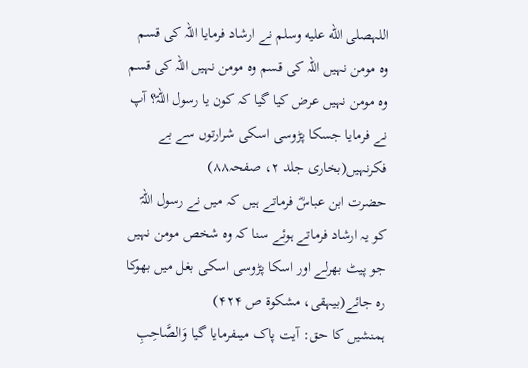اللہصلى الله عليه وسلم نے ارشاد فرمایا اللہ کی قسم وہ مومن نہیں اللہ کی قسم وہ مومن نہیں اللہ کی قسم وہ مومن نہیں عرض کیا گیا کہ کون یا رسول اللہؐ؟ آپ نے فرمایا جسکا پڑوسی اسکی شرارتوں سے بے فکرنہیں(بخاری جلد ۲، صفحہ۸۸)
حضرت ابن عباسؓ فرماتے ہیں کہ میں نے رسول اللہؐ کو یہ ارشاد فرماتے ہوئے سنا کہ وہ شخص مومن نہیں جو پیٹ بھرلے اور اسکا پڑوسی اسکی بغل میں بھوکا رہ جائے(بیہقی، مشکوۃ ص ۴۲۴)
ہمنشیں کا حق: آیت پاک میںفرمایا گیا وَالصَّاحِبِ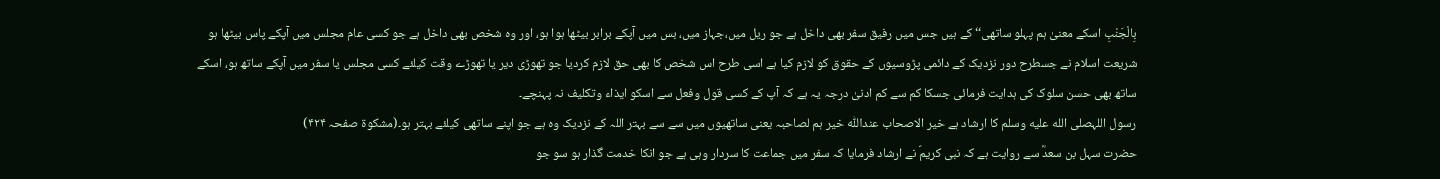بِالْجَنْبِ اسکے معنیٰ ہم پہلو ساتھی‘‘ کے ہیں جس میں رفیق سفر بھی داخل ہے جو ریل میں،جہاز میں، بس میں آپکے برابر بیٹھا ہوا ہو، اور وہ شخص بھی داخل ہے جو کسی عام مجلس میں آپکے پاس بیٹھا ہو
شریعت اسلام نے جسطرح دور نزدیک کے دائمی پڑوسیوں کے حقوق کو لازم کیا ہے اسی طرح اس شخص کا بھی حق لازم کردیا جو تھوڑی دیر یا تھوڑے وقت کیلئے کسی مجلس یا سفر میں آپکے ساتھ ہو، اسکے ساتھ بھی حسن سلوک کی ہدایت فرمائی جسکا کم سے کم ادنیٰ درجہ یہ ہے کہ آپ کے کسی قول وفعل سے اسکو ایذاء وتکلیف نہ پہنچے۔
رسول اللہصلى الله عليه وسلم کا ارشاد ہے خیر الاصحاب عنداللّٰہ خیر ہم لصاحبہ یعنی ساتھیوں میں سے سے بہتر اللہ کے نزدیک وہ ہے جو اپنے ساتھی کیلئے بہتر ہو۔(مشکوۃ صفحہ ۴۲۴)
حضرت سہل بن سعدؓ سے روایت ہے کہ نبی کریمؐ نے ارشاد فرمایا کہ سفر میں جماعت کا سردار وہی ہے جو انکا خدمت گذار ہو سو جو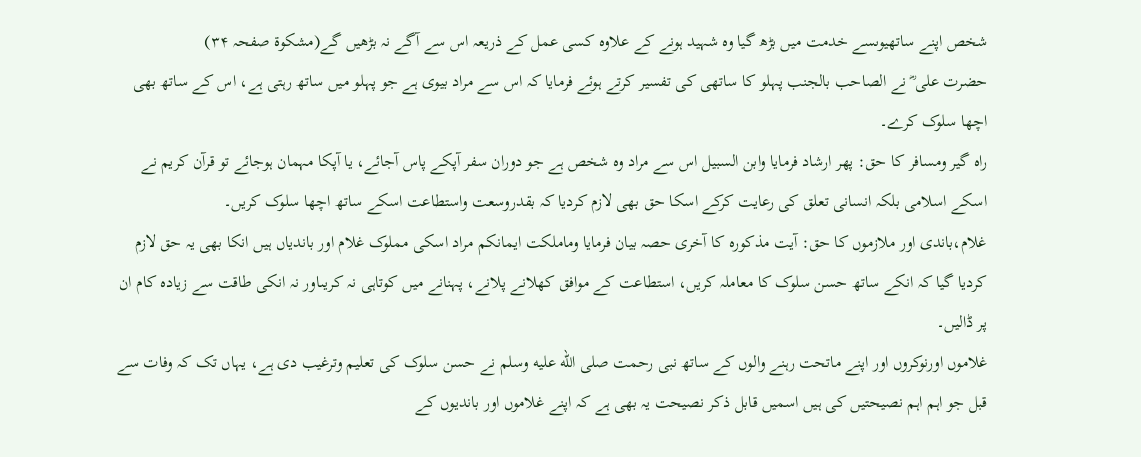شخص اپنے ساتھیوںسے خدمت میں بڑھ گیا وہ شہید ہونے کے علاوہ کسی عمل کے ذریعہ اس سے آگے نہ بڑھیں گے(مشکوۃ صفحہ ۳۴)
حضرت علی ؓ نے الصاحب بالجنب پہلو کا ساتھی کی تفسیر کرتے ہوئے فرمایا کہ اس سے مراد بیوی ہے جو پہلو میں ساتھ رہتی ہے، اس کے ساتھ بھی اچھا سلوک کرے۔
راہ گیر ومسافر کا حق: پھر ارشاد فرمایا وابن السبیل اس سے مراد وہ شخص ہے جو دوران سفر آپکے پاس آجائے، یا آپکا مہمان ہوجائے تو قرآن کریم نے اسکے اسلامی بلکہ انسانی تعلق کی رعایت کرکے اسکا حق بھی لازم کردیا کہ بقدروسعت واستطاعت اسکے ساتھ اچھا سلوک کریں۔
غلام،باندی اور ملازموں کا حق: آیت مذکورہ کا آخری حصہ بیان فرمایا وماملکت ایمانکم مراد اسکی مملوک غلام اور باندیاں ہیں انکا بھی یہ حق لازم کردیا گیا کہ انکے ساتھ حسن سلوک کا معاملہ کریں، استطاعت کے موافق کھلانے پلانے، پہنانے میں کوتاہی نہ کریںاور نہ انکی طاقت سے زیادہ کام ان پر ڈالیں۔
غلاموں اورنوکروں اور اپنے ماتحت رہنے والوں کے ساتھ نبی رحمت صلى الله عليه وسلم نے حسن سلوک کی تعلیم وترغیب دی ہے، یہاں تک کہ وفات سے قبل جو اہم اہم نصیحتیں کی ہیں اسمیں قابل ذکر نصیحت یہ بھی ہے کہ اپنے غلاموں اور باندیوں کے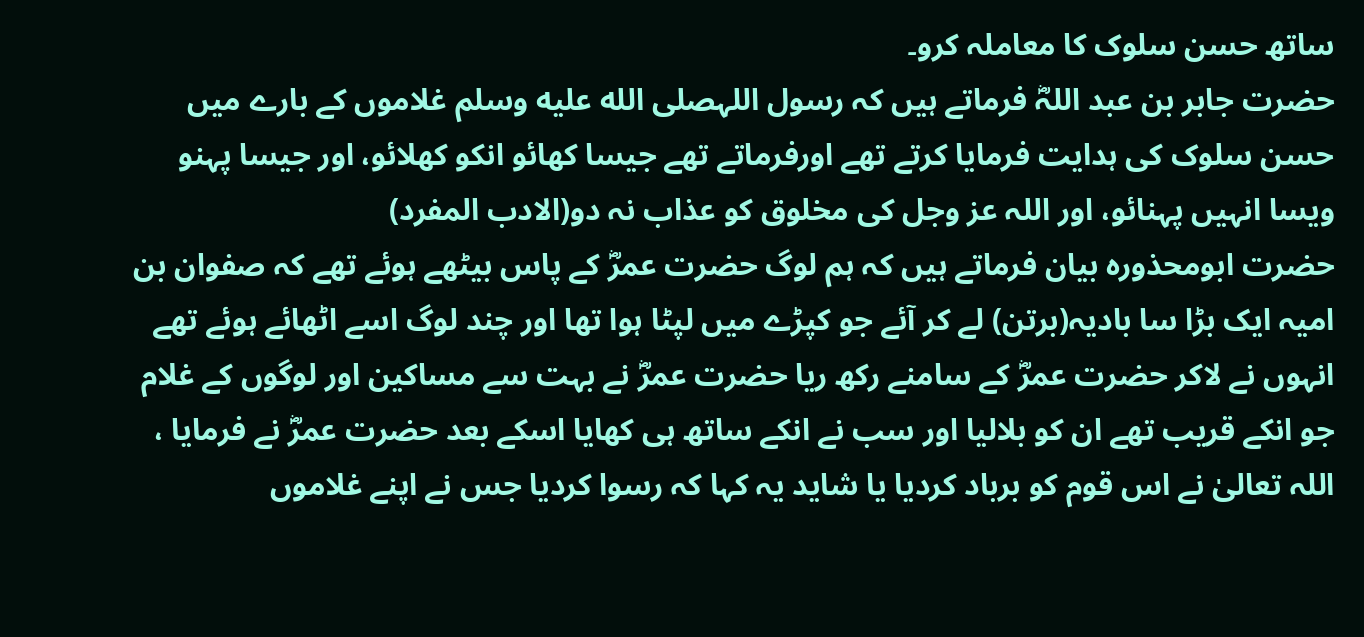ساتھ حسن سلوک کا معاملہ کرو۔
حضرت جابر بن عبد اللہؓ فرماتے ہیں کہ رسول اللہصلى الله عليه وسلم غلاموں کے بارے میں حسن سلوک کی ہدایت فرمایا کرتے تھے اورفرماتے تھے جیسا کھائو انکو کھلائو، اور جیسا پہنو ویسا انہیں پہنائو، اور اللہ عز وجل کی مخلوق کو عذاب نہ دو(الادب المفرد)
حضرت ابومحذورہ بیان فرماتے ہیں کہ ہم لوگ حضرت عمرؓ کے پاس بیٹھے ہوئے تھے کہ صفوان بن امیہ ایک بڑا سا بادیہ(برتن) لے کر آئے جو کپڑے میں لپٹا ہوا تھا اور چند لوگ اسے اٹھائے ہوئے تھے انہوں نے لاکر حضرت عمرؓ کے سامنے رکھ ریا حضرت عمرؓ نے بہت سے مساکین اور لوگوں کے غلام جو انکے قریب تھے ان کو بلالیا اور سب نے انکے ساتھ ہی کھایا اسکے بعد حضرت عمرؓ نے فرمایا ، اللہ تعالیٰ نے اس قوم کو برباد کردیا یا شاید یہ کہا کہ رسوا کردیا جس نے اپنے غلاموں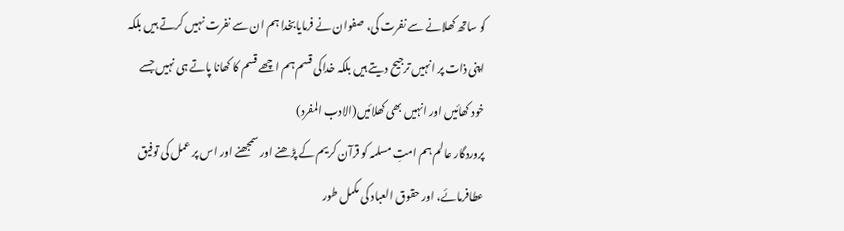کو ساتھ کھلانے سے نفرت کی، صفوان نے فرمایابخدا ہم ان سے نفرت نہیں کرتے ہیں بلکہ اپنی ذات پر انہیں ترجیح دیتے ہیں بلکہ خداکی قسم ہم اچھے قسم کا کھانا پاتے ہی نہیں جسے خود کھائیں اور انہیں بھی کھلائیں(الادب المفرد)
پروردگار عالم ہم امتِ مسلمہ کو قرآن کریم کے پڑھنے اور سمجھنے اور اس پر عمل کی توفیق عطافرمائے، اور حقوق العباد کی مکمل طور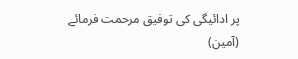پر ادائیگی کی توفیق مرحمت فرمائے (آمین)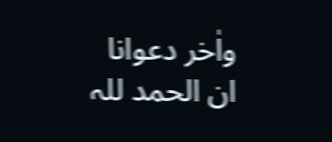واٰخر دعوانا ان الحمد للہ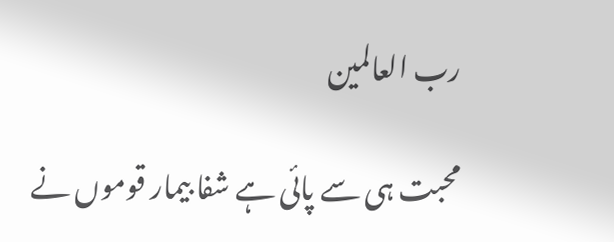رب العالمین

محبت ہی سے پائی ہے شفا بیمار قوموں نے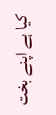کیا ہے اپنے بخت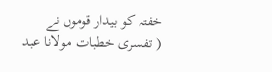خفتہ کو بیدار قوموں نے
( تفسری خطبات مولانا عبد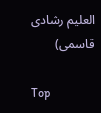العلیم رشادی قاسمی)

Top